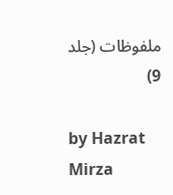ملفوظات (جلد 9)

by Hazrat Mirza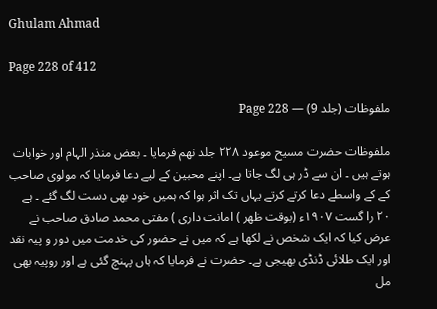Ghulam Ahmad

Page 228 of 412

ملفوظات (جلد 9) — Page 228

ملفوظات حضرت مسیح موعود ۲۲۸ جلد نهم فرمایا ۔ بعض منذر الہام اور خوابات ہوتے ہیں ۔ ان سے ڈر ہی لگ جاتا ہے۔ اپنے محبین کے لیے دعا فرمایا کہ مولوی صاحب کے کے واسطے دعا کرتے کرتے یہاں تک اثر ہوا کہ ہمیں خود بھی دست لگ گئے ۔ ہے ۲۰ را گست ۱۹۰۷ء (بوقت ظهر ) امانت داری ) مفتی محمد صادق صاحب نے عرض کیا کہ ایک شخص نے لکھا ہے کہ میں نے حضور کی خدمت میں دور و پیہ نقد اور ایک طلائی ڈنڈی بھیجی ہے۔ حضرت نے فرمایا کہ ہاں پہنچ گئی ہے اور روپیہ بھی مل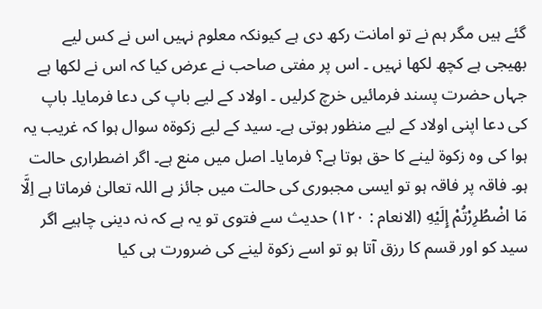گئے ہیں مگر ہم نے تو امانت رکھ دی ہے کیونکہ معلوم نہیں اس نے کس لیے بھیجی ہے کچھ لکھا نہیں ۔ اس پر مفتی صاحب نے عرض کیا کہ اس نے لکھا ہے جہاں حضرت پسند فرمائیں خرچ کرلیں ۔ اولاد کے لیے باپ کی دعا فرمایا۔ باپ کی دعا اپنی اولاد کے لیے منظور ہوتی ہے۔ سید کے لیے زکوۃہ سوال ہوا کہ غریب یہ ہوا کی وہ زکوة لینے کا حق ہوتا ہے؟ فرمایا۔ اصل میں منع ہے۔ اگر اضطراری حالت ہو۔ فاقہ پر فاقہ ہو تو ایسی مجبوری کی حالت میں جائز ہے اللہ تعالیٰ فرماتا ہے اِلَّا مَا اضْطُرِرْتُمْ إِلَيْهِ (الانعام : ١٢٠) حدیث سے فتوی تو یہ ہے کہ نہ دینی چاہیے اگر سید کو اور قسم کا رزق آتا ہو تو اسے زکوۃ لینے کی ضرورت ہی کیا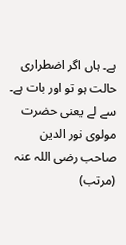ہے۔ ہاں اگر اضطراری حالت ہو تو اور بات ہے۔ سے لے یعنی حضرت مولوی نور الدین صاحب رضی اللہ عنہ (مرتب)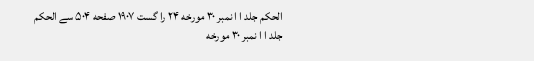الحکم جلد ا ا نمبر ۳۰ مورخه ۲۴ را گست ۱۹۰۷ صفحه ۵۰۴ سے الحکم جلد ا ا نمبر ۳۰ مورخه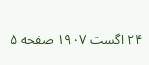۲۴ اگست ۱۹۰۷ صفحه ۵